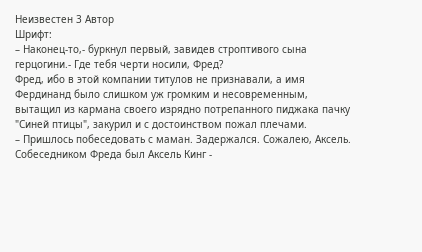Неизвестен 3 Автор
Шрифт:
– Наконец-то,- буркнул первый, завидев строптивого сына герцогини.- Где тебя черти носили, Фред?
Фред, ибо в этой компании титулов не признавали, а имя Фердинанд было слишком уж громким и несовременным, вытащил из кармана своего изрядно потрепанного пиджака пачку "Синей птицы", закурил и с достоинством пожал плечами.
– Пришлось побеседовать с маман. Задержался. Сожалею, Аксель.
Собеседником Фреда был Аксель Кинг -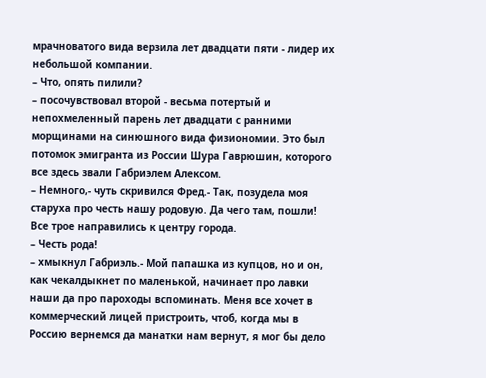мрачноватого вида верзила лет двадцати пяти - лидер их небольшой компании.
– Что, опять пилили?
– посочувствовал второй - весьма потертый и непохмеленный парень лет двадцати с ранними морщинами на синюшного вида физиономии. Это был потомок эмигранта из России Шура Гаврюшин, которого все здесь звали Габриэлем Алексом.
– Немного,- чуть скривился Фред.- Так, позудела моя старуха про честь нашу родовую. Да чего там, пошли!
Все трое направились к центру города.
– Честь рода!
– хмыкнул Габриэль.- Мой папашка из купцов, но и он, как чекалдыкнет по маленькой, начинает про лавки наши да про пароходы вспоминать. Меня все хочет в коммерческий лицей пристроить, чтоб, когда мы в Россию вернемся да манатки нам вернут, я мог бы дело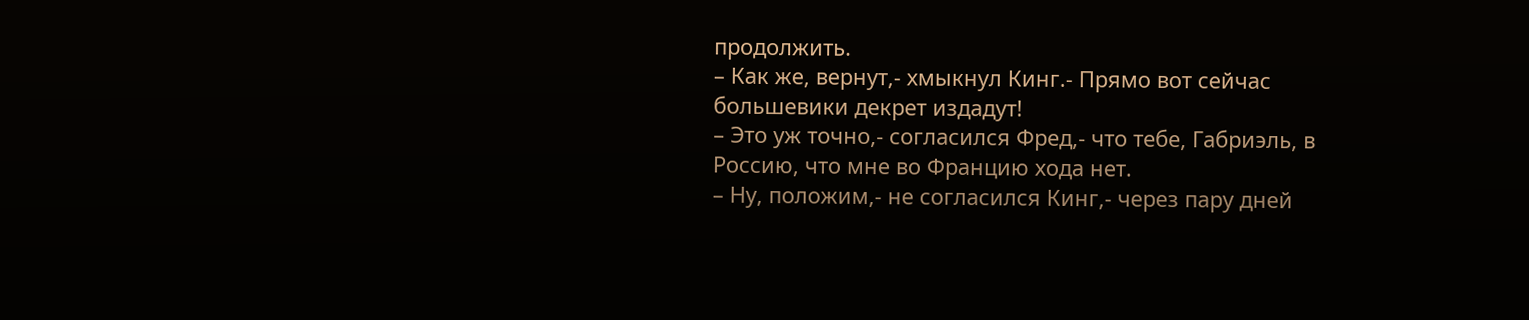продолжить.
– Как же, вернут,- хмыкнул Кинг.- Прямо вот сейчас большевики декрет издадут!
– Это уж точно,- согласился Фред,- что тебе, Габриэль, в Россию, что мне во Францию хода нет.
– Ну, положим,- не согласился Кинг,- через пару дней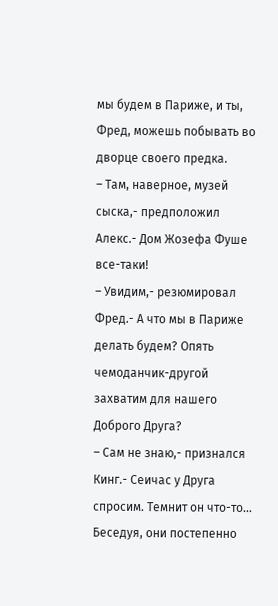мы будем в Париже, и ты, Фред, можешь побывать во дворце своего предка.
– Там, наверное, музей сыска,- предположил Алекс.- Дом Жозефа Фуше все-таки!
– Увидим,- резюмировал Фред.- А что мы в Париже делать будем? Опять чемоданчик-другой захватим для нашего Доброго Друга?
– Сам не знаю,- признался Кинг.- Сеичас у Друга спросим. Темнит он что-то...
Беседуя, они постепенно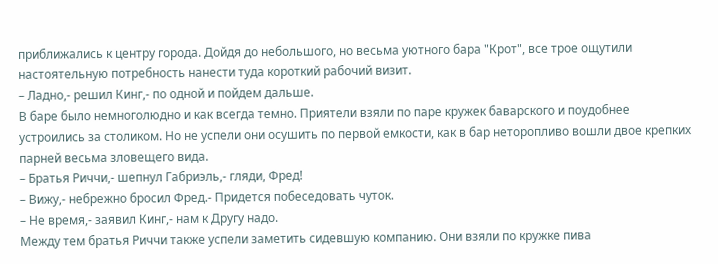приближались к центру города. Дойдя до небольшого, но весьма уютного бара "Крот", все трое ощутили настоятельную потребность нанести туда короткий рабочий визит.
– Ладно,- решил Кинг,- по одной и пойдем дальше.
В баре было немноголюдно и как всегда темно. Приятели взяли по паре кружек баварского и поудобнее устроились за столиком. Но не успели они осушить по первой емкости, как в бар неторопливо вошли двое крепких парней весьма зловещего вида.
– Братья Риччи,- шепнул Габриэль,- гляди, Фред!
– Вижу,- небрежно бросил Фред.- Придется побеседовать чуток.
– Не время,- заявил Кинг,- нам к Другу надо.
Между тем братья Риччи также успели заметить сидевшую компанию. Они взяли по кружке пива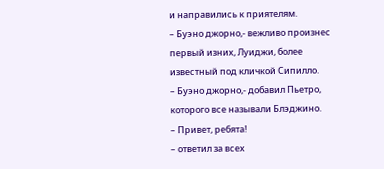и направились к приятелям.
– Буэно джорно,- вежливо произнес первый изних, Луиджи, более известный под кличкой Сипилло.
– Буэно джорно,- добавил Пьетро, которого все называли Блэджино.
– Привет, ребята!
– ответил за всех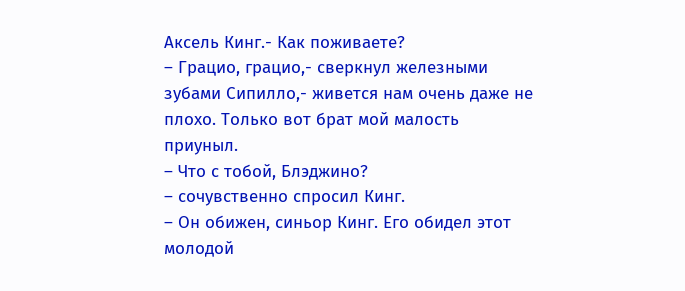Аксель Кинг.- Как поживаете?
– Грацио, грацио,- сверкнул железными зубами Сипилло,- живется нам очень даже не плохо. Только вот брат мой малость приуныл.
– Что с тобой, Блэджино?
– сочувственно спросил Кинг.
– Он обижен, синьор Кинг. Его обидел этот молодой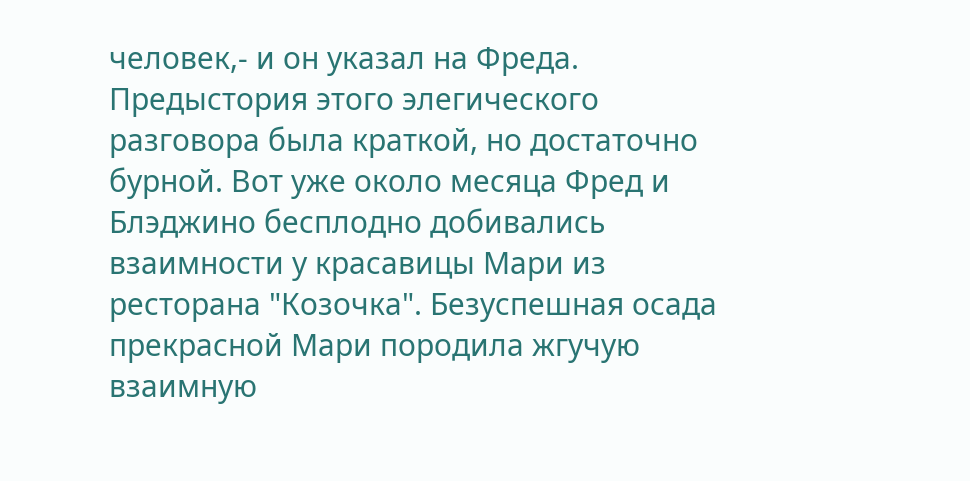человек,- и он указал на Фреда.
Предыстория этого элегического разговора была краткой, но достаточно бурной. Вот уже около месяца Фред и Блэджино бесплодно добивались взаимности у красавицы Мари из ресторана "Козочка". Безуспешная осада прекрасной Мари породила жгучую взаимную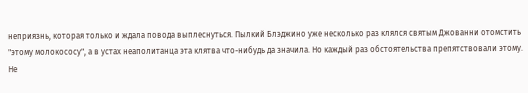неприязнь, которая только и ждала повода выплеснуться. Пылкий Блэджино уже несколько раз клялся святым Джованни отомстить "этому молокососу", а в устах неаполитанца эта клятва что-нибудь да значила. Но каждый раз обстоятельства препятствовали этому.
Не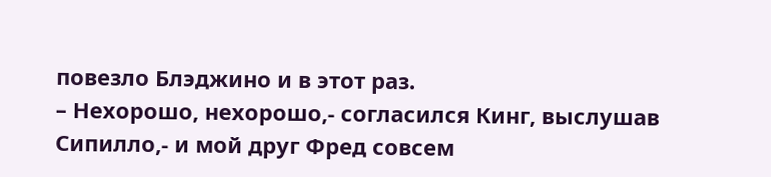повезло Блэджино и в этот раз.
– Нехорошо, нехорошо,- согласился Кинг, выслушав Сипилло,- и мой друг Фред совсем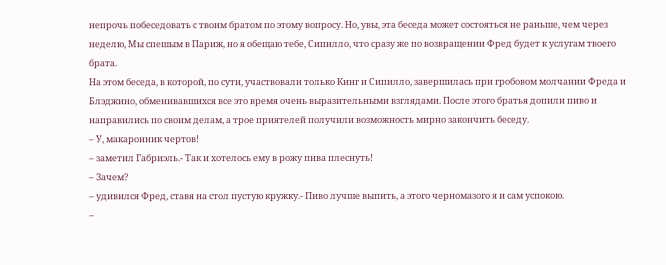непрочь побеседовать с твоим братом по этому вопросу. Но, увы, эта беседа может состояться не раньше, чем через неделю, Мы спешым в Париж, но я обещаю тебе, Сипилло, что сразу же по возвращении Фред будет к услугам твоего брата.
На этом беседа, в которой, по сути, участвовали только Кинг и Сипилло, завершилась при гробовом молчании Фреда и Блэджино, обменивавшихся все это время очень выразительными взглядами. После этого братья допили пиво и направились по своим делам, а трое приятелей получили возможность мирно закончить беседу.
– У, макаронник чертов!
– заметил Габриэль.- Так и хотелось ему в рожу пива плеснуть!
– Зачем?
– удивился Фред, ставя на стол пустую кружку.- Пиво лучше выпить, а этого черномазого я и сам успокою.
–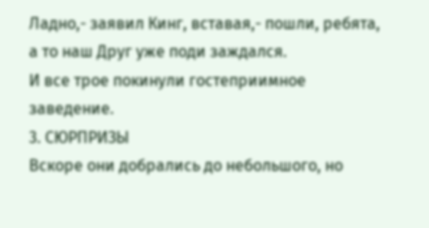Ладно,- заявил Кинг, вставая,- пошли, ребята, а то наш Друг уже поди заждался.
И все трое покинули гостеприимное заведение.
3. СЮРПРИЗЫ
Вскоре они добрались до небольшого, но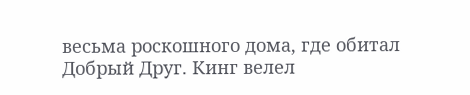весьма роскошного дома, где обитал Добрый Друг. Кинг велел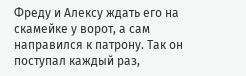Фреду и Алексу ждать его на скамейке у ворот, а сам направился к патрону. Так он поступал каждый раз,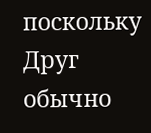поскольку Друг обычно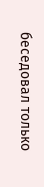беседовал только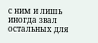с ним и лишь иногда звал остальных для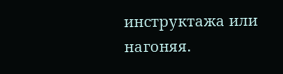инструктажа или нагоняя.